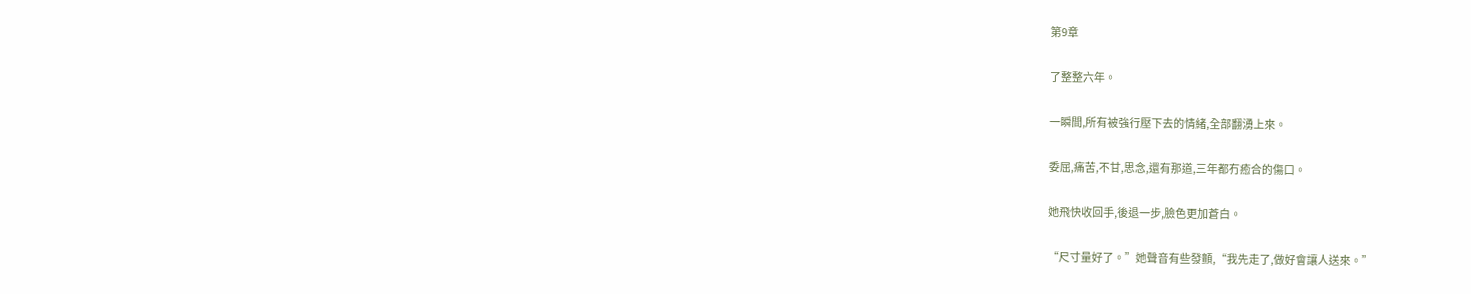第9章

了整整六年。

一瞬間,所有被強行壓下去的情緒,全部翻湧上來。

委屈,痛苦,不甘,思念,還有那道,三年都冇癒合的傷口。

她飛快收回手,後退一步,臉色更加蒼白。

“尺寸量好了。”她聲音有些發顫,“我先走了,做好會讓人送來。”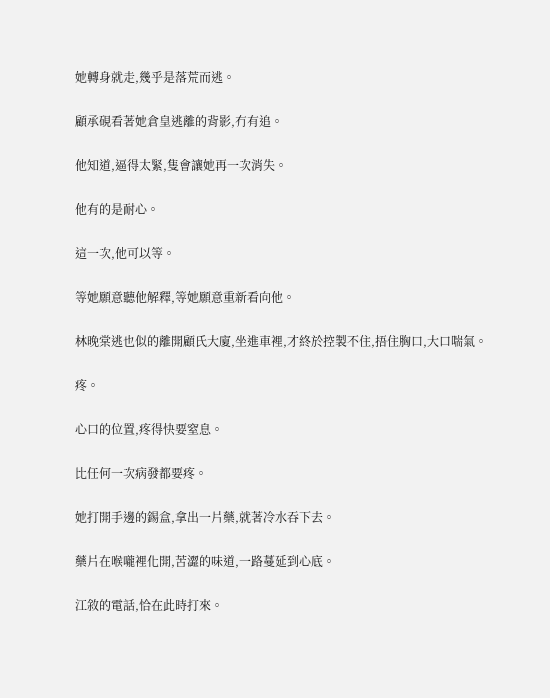她轉身就走,幾乎是落荒而逃。

顧承硯看著她倉皇逃離的背影,冇有追。

他知道,逼得太緊,隻會讓她再一次消失。

他有的是耐心。

這一次,他可以等。

等她願意聽他解釋,等她願意重新看向他。

林晚棠逃也似的離開顧氏大廈,坐進車裡,才終於控製不住,捂住胸口,大口喘氣。

疼。

心口的位置,疼得快要窒息。

比任何一次病發都要疼。

她打開手邊的錫盒,拿出一片藥,就著冷水吞下去。

藥片在喉嚨裡化開,苦澀的味道,一路蔓延到心底。

江敘的電話,恰在此時打來。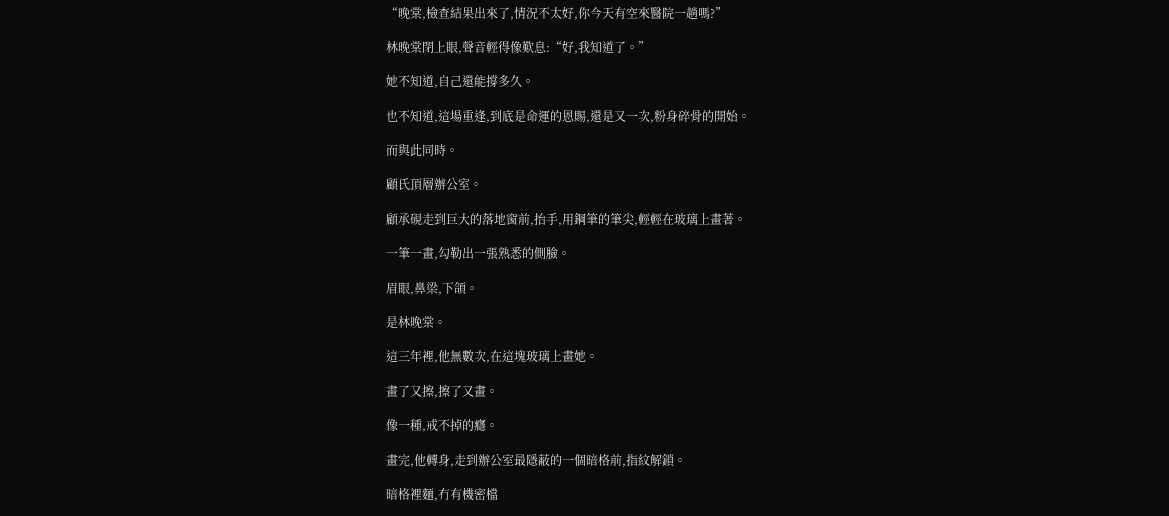“晚棠,檢查結果出來了,情況不太好,你今天有空來醫院一趟嗎?”

林晚棠閉上眼,聲音輕得像歎息:“好,我知道了。”

她不知道,自己還能撐多久。

也不知道,這場重逢,到底是命運的恩賜,還是又一次,粉身碎骨的開始。

而與此同時。

顧氏頂層辦公室。

顧承硯走到巨大的落地窗前,抬手,用鋼筆的筆尖,輕輕在玻璃上畫著。

一筆一畫,勾勒出一張熟悉的側臉。

眉眼,鼻梁,下頜。

是林晚棠。

這三年裡,他無數次,在這塊玻璃上畫她。

畫了又擦,擦了又畫。

像一種,戒不掉的癮。

畫完,他轉身,走到辦公室最隱蔽的一個暗格前,指紋解鎖。

暗格裡麵,冇有機密檔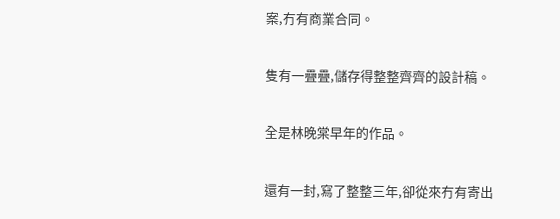案,冇有商業合同。

隻有一疊疊,儲存得整整齊齊的設計稿。

全是林晚棠早年的作品。

還有一封,寫了整整三年,卻從來冇有寄出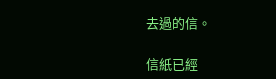去過的信。

信紙已經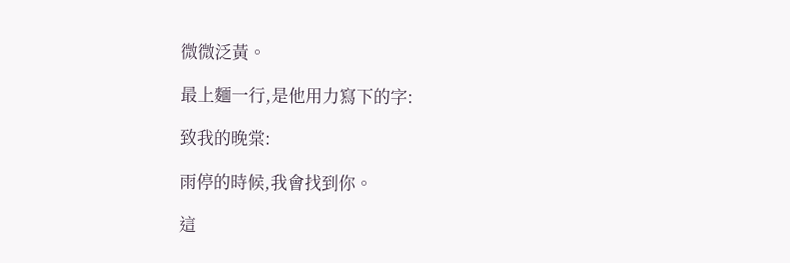微微泛黃。

最上麵一行,是他用力寫下的字:

致我的晚棠:

雨停的時候,我會找到你。

這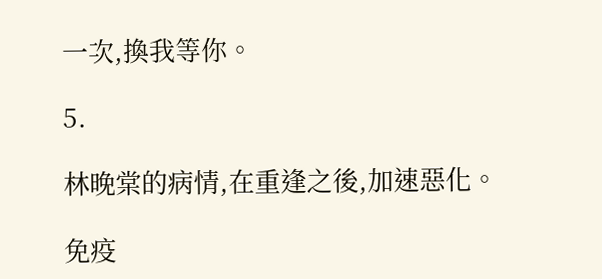一次,換我等你。

5.

林晚棠的病情,在重逢之後,加速惡化。

免疫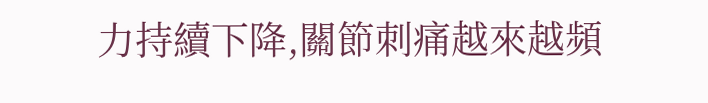力持續下降,關節刺痛越來越頻